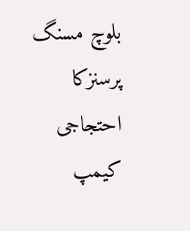بلوچ مسنگ پرسنزکا احتجاجی کیمپ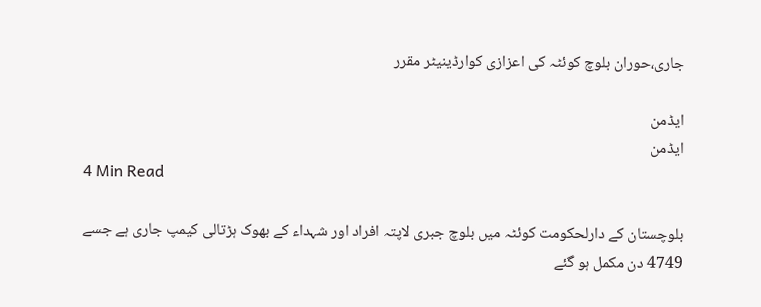جاری،حوران بلوچ کوئٹہ کی اعزازی کوارڈینیٹر مقرر

ایڈمن
ایڈمن
4 Min Read

بلوچستان کے دارلحکومت کوئٹہ میں بلوچ جبری لاپتہ افراد اور شہداء کے بھوک ہڑتالی کیمپ جاری ہے جسے 4749 دن مکمل ہو گئے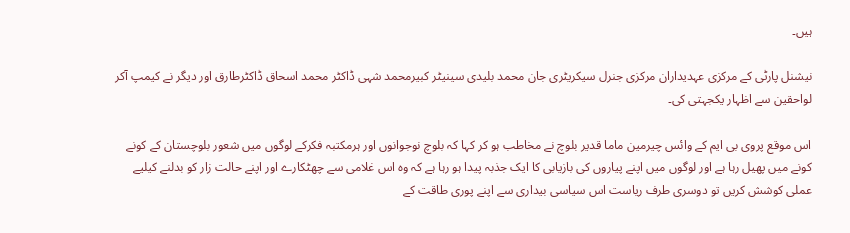ہیں۔

نیشنل پارٹی کے مرکزی عہدیداران مرکزی جنرل سیکریٹری جان محمد بلیدی سینیٹر کبیرمحمد شہی ڈاکٹر محمد اسحاق ڈاکٹرطارق اور دیگر نے کیمپ آکر لواحقین سے اظہار یکجہتی کی۔

اس موقع پروی بی ایم کے وائس چیرمین ماما قدیر بلوچ نے مخاطب ہو کر کہا کہ بلوچ نوجوانوں اور ہرمکتبہ فکرکے لوگوں میں شعور بلوچستان کے کونے کونے میں پھیل رہا ہے اور لوگوں میں اپنے پیاروں کی بازیابی کا ایک جذبہ پیدا ہو رہا ہے کہ وہ اس غلامی سے چھٹکارے اور اپنے حالت زار کو بدلنے کیلیے عملی کوشش کریں تو دوسری طرف ریاست اس سیاسی بیداری سے اپنے پوری طاقت کے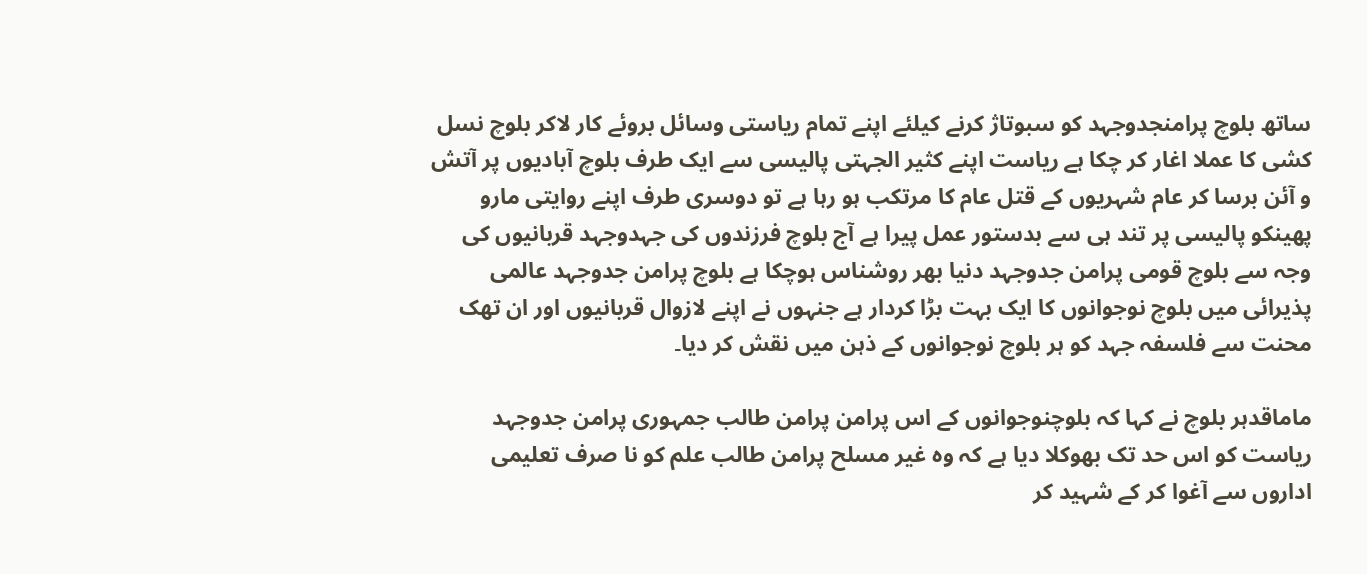ساتھ بلوچ پرامنجدوجہد کو سبوتاژ کرنے کیلئے اپنے تمام ریاستی وسائل بروئے کار لاکر بلوچ نسل کشی کا عملا اغار کر چکا ہے ریاست اپنے کثیر الجہتی پالیسی سے ایک طرف بلوچ آبادیوں پر آتش و آئن برسا کر عام شہریوں کے قتل عام کا مرتکب ہو رہا ہے تو دوسری طرف اپنے روایتی مارو پھینکو پالیسی پر تند ہی سے بدستور عمل پیرا ہے آج بلوچ فرزندوں کی جہدوجہد قربانیوں کی وجہ سے بلوچ قومی پرامن جدوجہد دنیا بھر روشناس ہوچکا ہے بلوچ پرامن جدوجہد عالمی پذیرائی میں بلوچ نوجوانوں کا ایک بہت بڑا کردار ہے جنہوں نے اپنے لازوال قربانیوں اور ان تھک محنت سے فلسفہ جہد کو ہر بلوچ نوجوانوں کے ذہن میں نقش کر دیا۔

ماماقدہر بلوچ نے کہا کہ بلوچنوجوانوں کے اس پرامن پرامن طالب جمہوری پرامن جدوجہد ریاست کو اس حد تک بھوکلا دیا ہے کہ وہ غیر مسلح پرامن طالب علم کو نا صرف تعلیمی اداروں سے آغوا کر کے شہید کر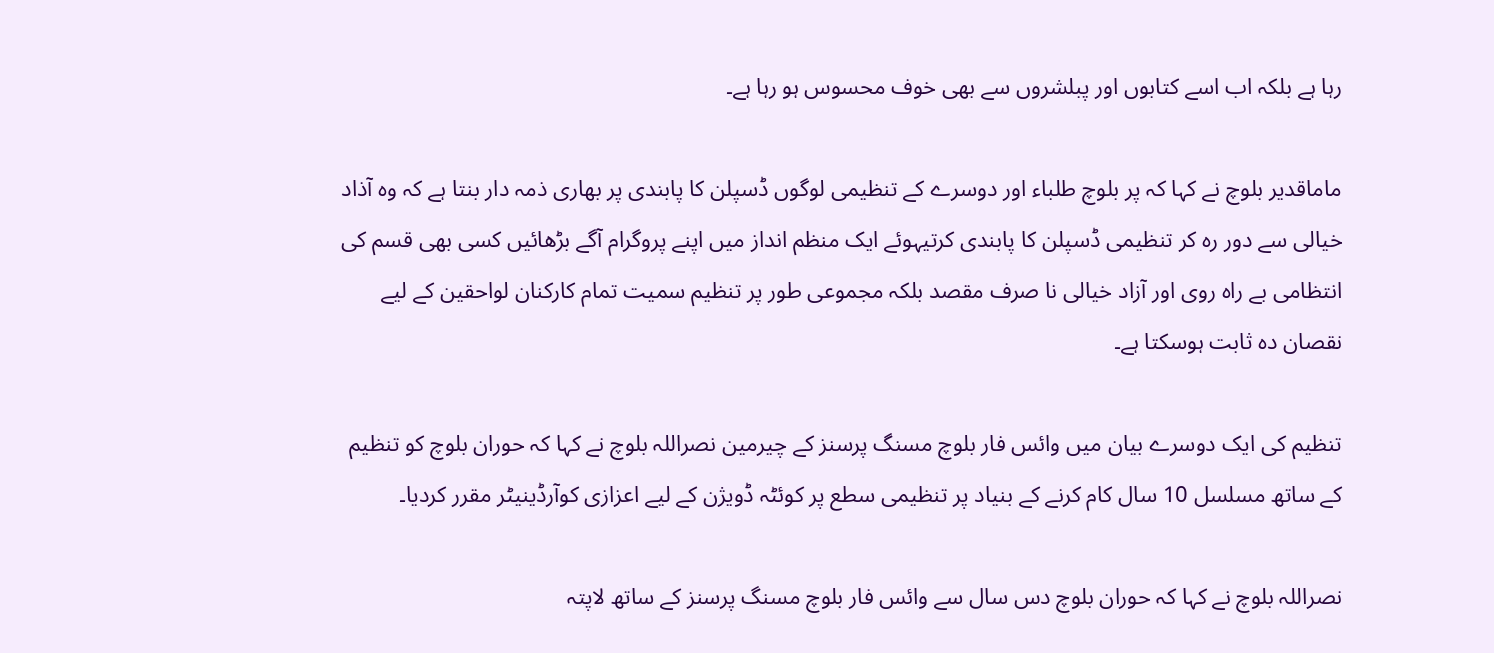رہا ہے بلکہ اب اسے کتابوں اور پبلشروں سے بھی خوف محسوس ہو رہا ہے۔

ماماقدیر بلوچ نے کہا کہ پر بلوچ طلباء اور دوسرے کے تنظیمی لوگوں ڈسپلن کا پابندی پر بھاری ذمہ دار بنتا ہے کہ وہ آذاد خیالی سے دور رہ کر تنظیمی ڈسپلن کا پابندی کرتیہوئے ایک منظم انداز میں اپنے پروگرام آگے بڑھائیں کسی بھی قسم کی انتظامی بے راہ روی اور آزاد خیالی نا صرف مقصد بلکہ مجموعی طور پر تنظیم سمیت تمام کارکنان لواحقین کے لیے نقصان دہ ثابت ہوسکتا ہے۔

تنظیم کی ایک دوسرے بیان میں وائس فار بلوچ مسنگ پرسنز کے چیرمین نصراللہ بلوچ نے کہا کہ حوران بلوچ کو تنظیم کے ساتھ مسلسل 10 سال کام کرنے کے بنیاد پر تنظیمی سطع پر کوئٹہ ڈویژن کے لیے اعزازی کوآرڈینیٹر مقرر کردیا۔

نصراللہ بلوچ نے کہا کہ حوران بلوچ دس سال سے وائس فار بلوچ مسنگ پرسنز کے ساتھ لاپتہ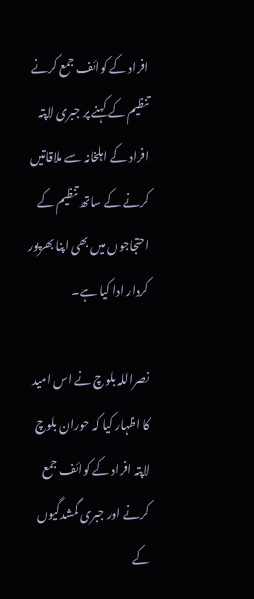افراد کے کوائف جمع کرنے تنظیم کے کہنے پر جبری لاپتہ افراد کے اہلخانہ سے ملاقاتیں کرنے کے ساتھ تنظیم کے احتجاجوں میں بھی اپنا بھرپور کردار ادا کیا ہے۔

نصراللہ بلوچ نے اس امید کا اظہار کیا کہ حوران بلوچ لاپتہ افراد کے کوائف جمع کرنے اور جبری گمشدگیوں کے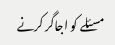مسئلے کو اجاگر کرنے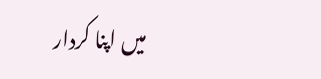میں اپنا کردار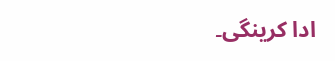ادا کرینگی۔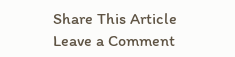Share This Article
Leave a Comment